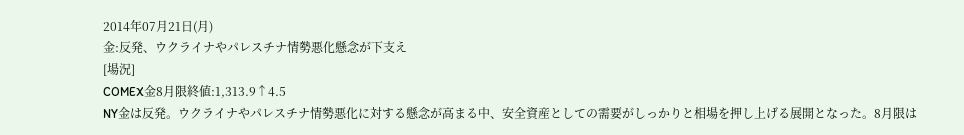2014年07月21日(月)
金:反発、ウクライナやパレスチナ情勢悪化懸念が下支え
[場況]
COMEX金8月限終値:1,313.9↑4.5
NY金は反発。ウクライナやパレスチナ情勢悪化に対する懸念が高まる中、安全資産としての需要がしっかりと相場を押し上げる展開となった。8月限は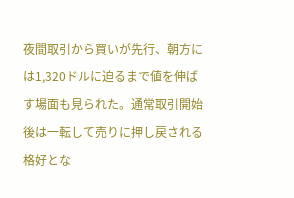夜間取引から買いが先行、朝方には1,320ドルに迫るまで値を伸ばす場面も見られた。通常取引開始後は一転して売りに押し戻される格好とな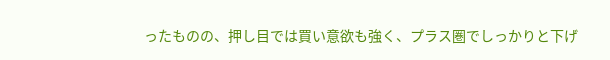ったものの、押し目では買い意欲も強く、プラス圏でしっかりと下げ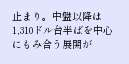止まり。中盤以降は1,310ドル台半ばを中心にもみ合う展開が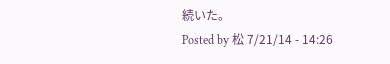続いた。
Posted by 松 7/21/14 - 14:26